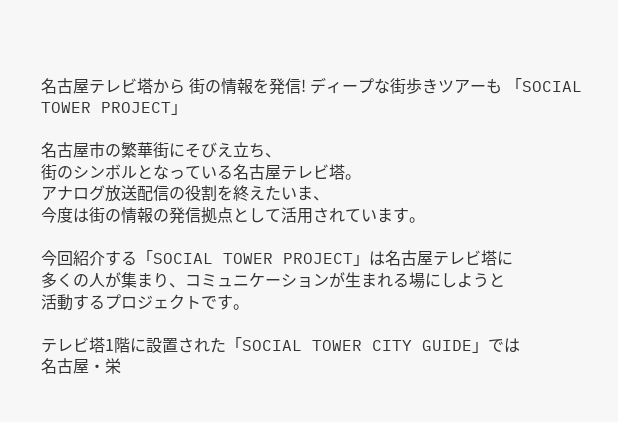名古屋テレビ塔から 街の情報を発信! ディープな街歩きツアーも 「SOCIAL TOWER PROJECT」

名古屋市の繁華街にそびえ立ち、
街のシンボルとなっている名古屋テレビ塔。
アナログ放送配信の役割を終えたいま、
今度は街の情報の発信拠点として活用されています。

今回紹介する「SOCIAL TOWER PROJECT」は名古屋テレビ塔に
多くの人が集まり、コミュニケーションが生まれる場にしようと
活動するプロジェクトです。

テレビ塔1階に設置された「SOCIAL TOWER CITY GUIDE」では
名古屋・栄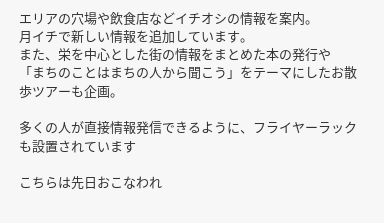エリアの穴場や飲食店などイチオシの情報を案内。
月イチで新しい情報を追加しています。
また、栄を中心とした街の情報をまとめた本の発行や
「まちのことはまちの人から聞こう」をテーマにしたお散歩ツアーも企画。

多くの人が直接情報発信できるように、フライヤーラックも設置されています

こちらは先日おこなわれ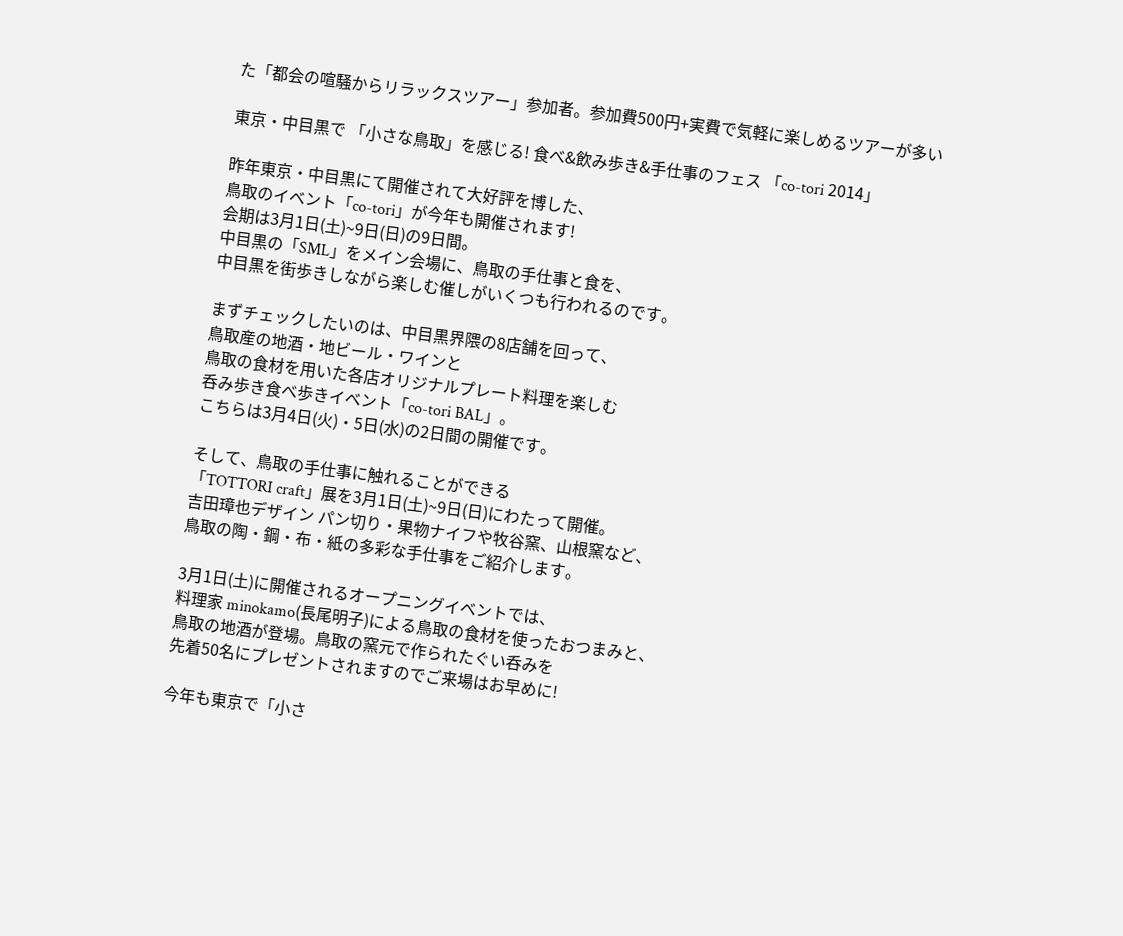た「都会の喧騒からリラックスツアー」参加者。参加費500円+実費で気軽に楽しめるツアーが多い

東京・中目黒で 「小さな鳥取」を感じる! 食べ&飲み歩き&手仕事のフェス 「co-tori 2014」

昨年東京・中目黒にて開催されて大好評を博した、
鳥取のイベント「co-tori」が今年も開催されます!
会期は3月1日(土)~9日(日)の9日間。
中目黒の「SML」をメイン会場に、鳥取の手仕事と食を、
中目黒を街歩きしながら楽しむ催しがいくつも行われるのです。

まずチェックしたいのは、中目黒界隈の8店舗を回って、
鳥取産の地酒・地ビール・ワインと
鳥取の食材を用いた各店オリジナルプレート料理を楽しむ
呑み歩き食べ歩きイベント「co-tori BAL」。
こちらは3月4日(火)・5日(水)の2日間の開催です。

そして、鳥取の手仕事に触れることができる
「TOTTORI craft」展を3月1日(土)~9日(日)にわたって開催。
吉田璋也デザイン パン切り・果物ナイフや牧谷窯、山根窯など、
鳥取の陶・鋼・布・紙の多彩な手仕事をご紹介します。

3月1日(土)に開催されるオープニングイベントでは、
料理家 minokamo(長尾明子)による鳥取の食材を使ったおつまみと、
鳥取の地酒が登場。鳥取の窯元で作られたぐい呑みを
先着50名にプレゼントされますのでご来場はお早めに!

今年も東京で「小さ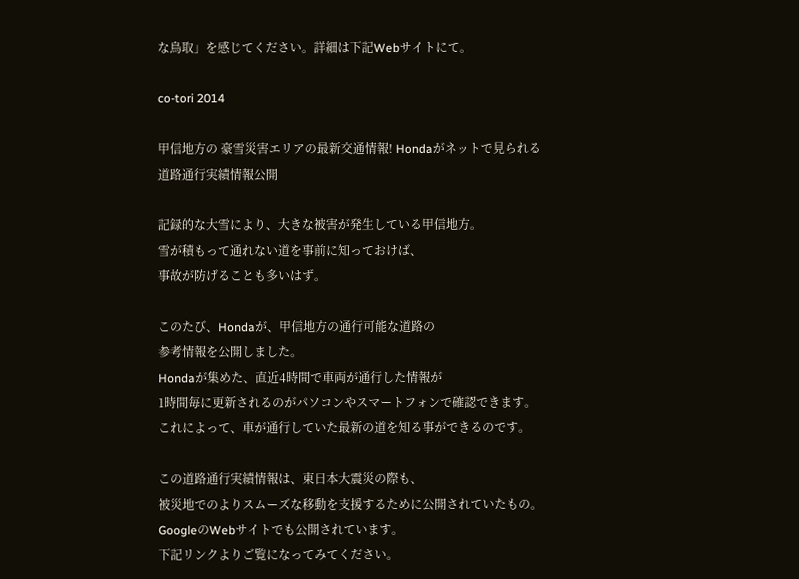な鳥取」を感じてください。詳細は下記Webサイトにて。

co-tori 2014

甲信地方の 豪雪災害エリアの最新交通情報! Hondaがネットで見られる 道路通行実績情報公開

記録的な大雪により、大きな被害が発生している甲信地方。
雪が積もって通れない道を事前に知っておけば、
事故が防げることも多いはず。

このたび、Hondaが、甲信地方の通行可能な道路の
参考情報を公開しました。
Hondaが集めた、直近4時間で車両が通行した情報が
1時間毎に更新されるのがパソコンやスマートフォンで確認できます。
これによって、車が通行していた最新の道を知る事ができるのです。

この道路通行実績情報は、東日本大震災の際も、
被災地でのよりスムーズな移動を支援するために公開されていたもの。
GoogleのWebサイトでも公開されています。
下記リンクよりご覧になってみてください。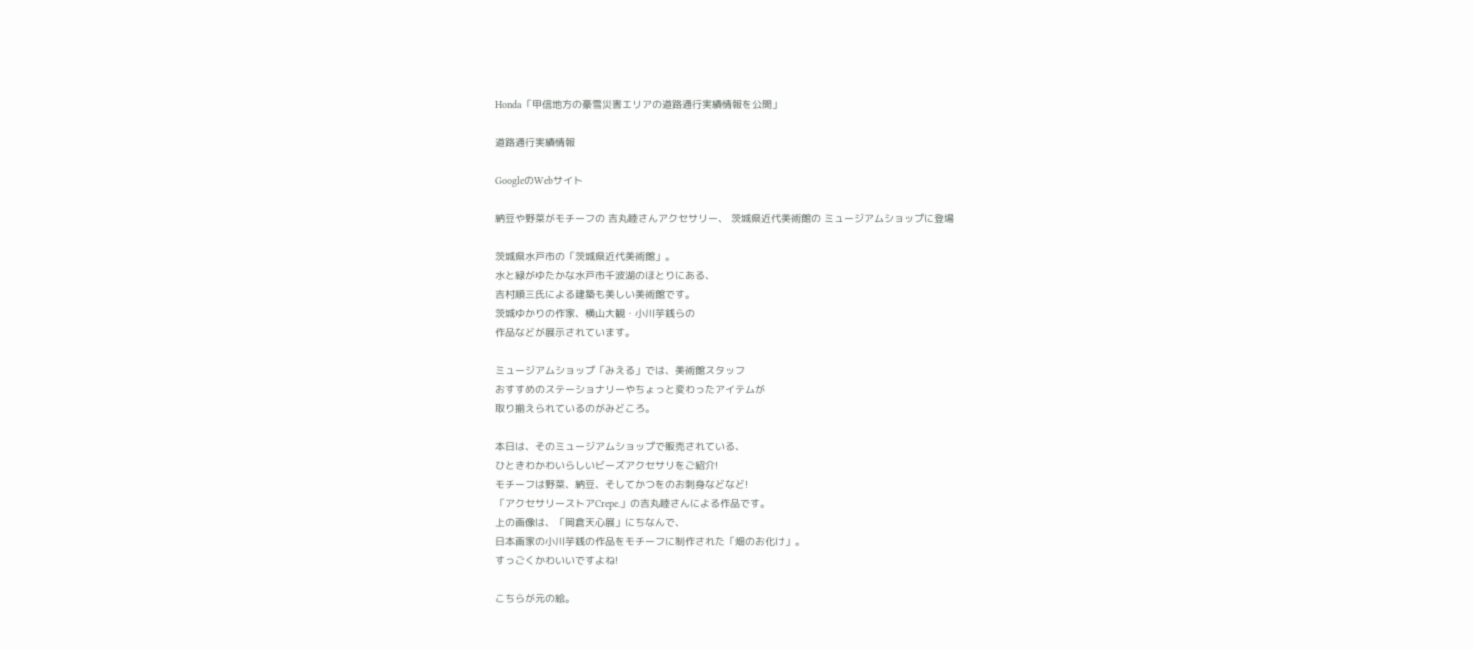Honda「甲信地方の豪雪災害エリアの道路通行実績情報を公開」

道路通行実績情報

GoogleのWebサイト

納豆や野菜がモチーフの 吉丸睦さんアクセサリー、 茨城県近代美術館の ミュージアムショップに登場

茨城県水戸市の「茨城県近代美術館」。
水と緑がゆたかな水戸市千波湖のほとりにある、
吉村順三氏による建築も美しい美術館です。
茨城ゆかりの作家、横山大観・小川芋銭らの
作品などが展示されています。

ミュージアムショップ「みえる」では、美術館スタッフ
おすすめのステーショナリーやちょっと変わったアイテムが
取り揃えられているのがみどころ。

本日は、そのミュージアムショップで販売されている、
ひときわかわいらしいビーズアクセサリをご紹介!
モチーフは野菜、納豆、そしてかつをのお刺身などなど!
「アクセサリーストアCrepe.」の吉丸睦さんによる作品です。
上の画像は、「岡倉天心展」にちなんで、
日本画家の小川芋銭の作品をモチーフに制作された「畑のお化け」。
すっごくかわいいですよね!

こちらが元の絵。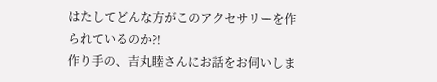はたしてどんな方がこのアクセサリーを作られているのか?!
作り手の、吉丸睦さんにお話をお伺いしま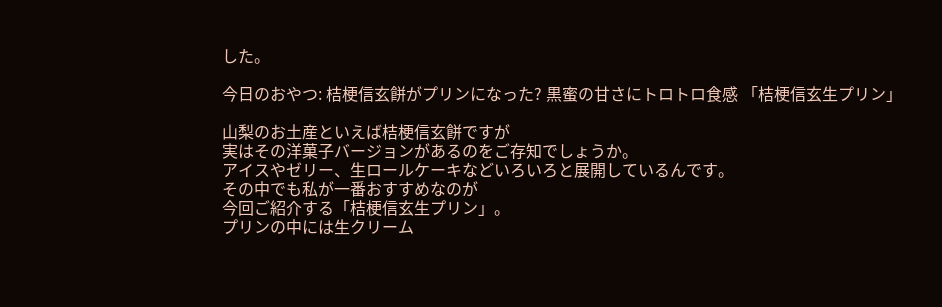した。

今日のおやつ: 桔梗信玄餅がプリンになった? 黒蜜の甘さにトロトロ食感 「桔梗信玄生プリン」

山梨のお土産といえば桔梗信玄餅ですが
実はその洋菓子バージョンがあるのをご存知でしょうか。
アイスやゼリー、生ロールケーキなどいろいろと展開しているんです。
その中でも私が一番おすすめなのが
今回ご紹介する「桔梗信玄生プリン」。
プリンの中には生クリーム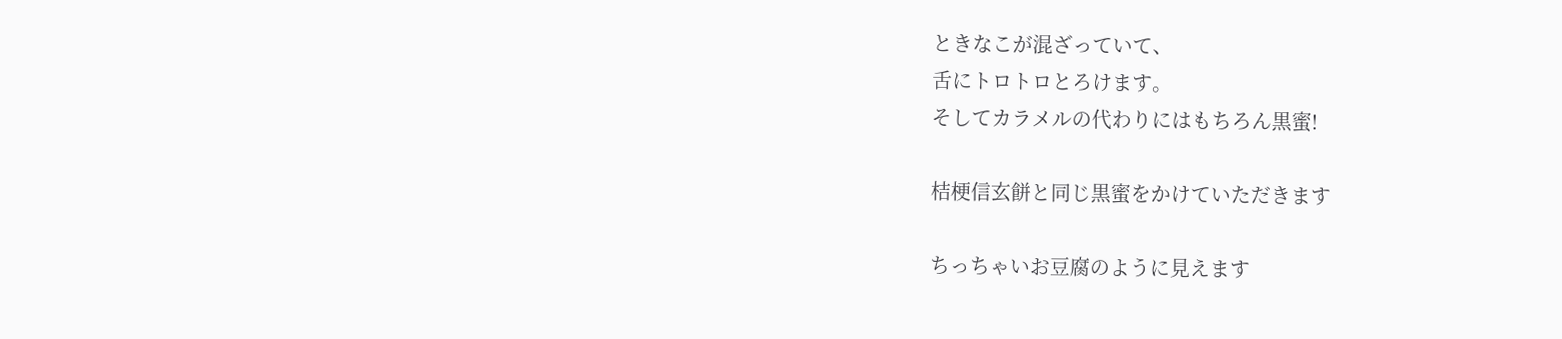ときなこが混ざっていて、
舌にトロトロとろけます。
そしてカラメルの代わりにはもちろん黒蜜!

桔梗信玄餅と同じ黒蜜をかけていただきます

ちっちゃいお豆腐のように見えます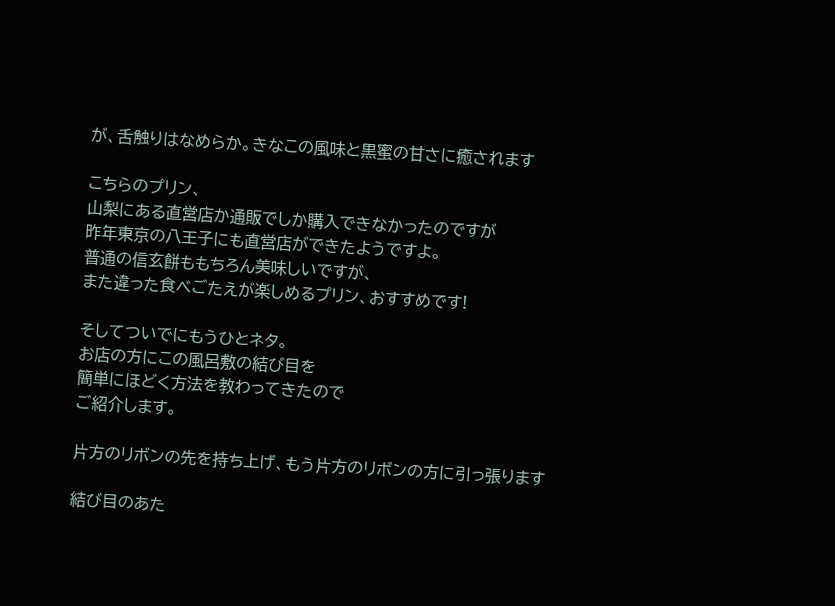が、舌触りはなめらか。きなこの風味と黒蜜の甘さに癒されます

こちらのプリン、
山梨にある直営店か通販でしか購入できなかったのですが
昨年東京の八王子にも直営店ができたようですよ。
普通の信玄餅ももちろん美味しいですが、
また違った食べごたえが楽しめるプリン、おすすめです!

そしてついでにもうひとネタ。
お店の方にこの風呂敷の結び目を
簡単にほどく方法を教わってきたので
ご紹介します。

片方のリボンの先を持ち上げ、もう片方のリボンの方に引っ張ります

結び目のあた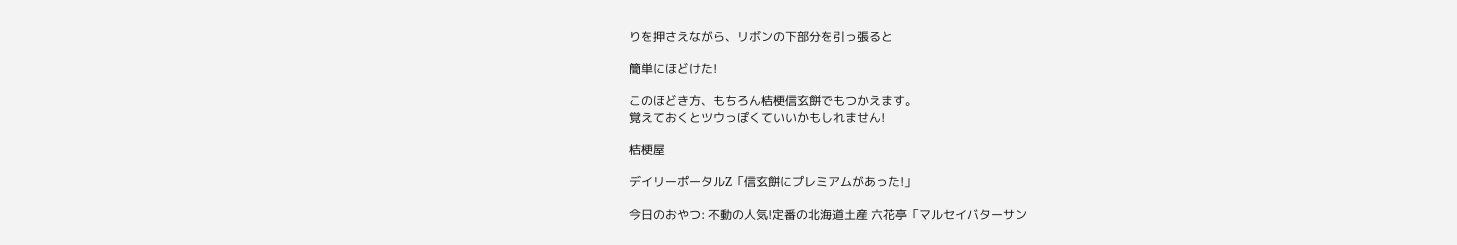りを押さえながら、リボンの下部分を引っ張ると

簡単にほどけた!

このほどき方、もちろん桔梗信玄餅でもつかえます。
覚えておくとツウっぽくていいかもしれません!

桔梗屋

デイリーポータルZ「信玄餅にプレミアムがあった!」

今日のおやつ: 不動の人気!定番の北海道土産 六花亭「マルセイバターサン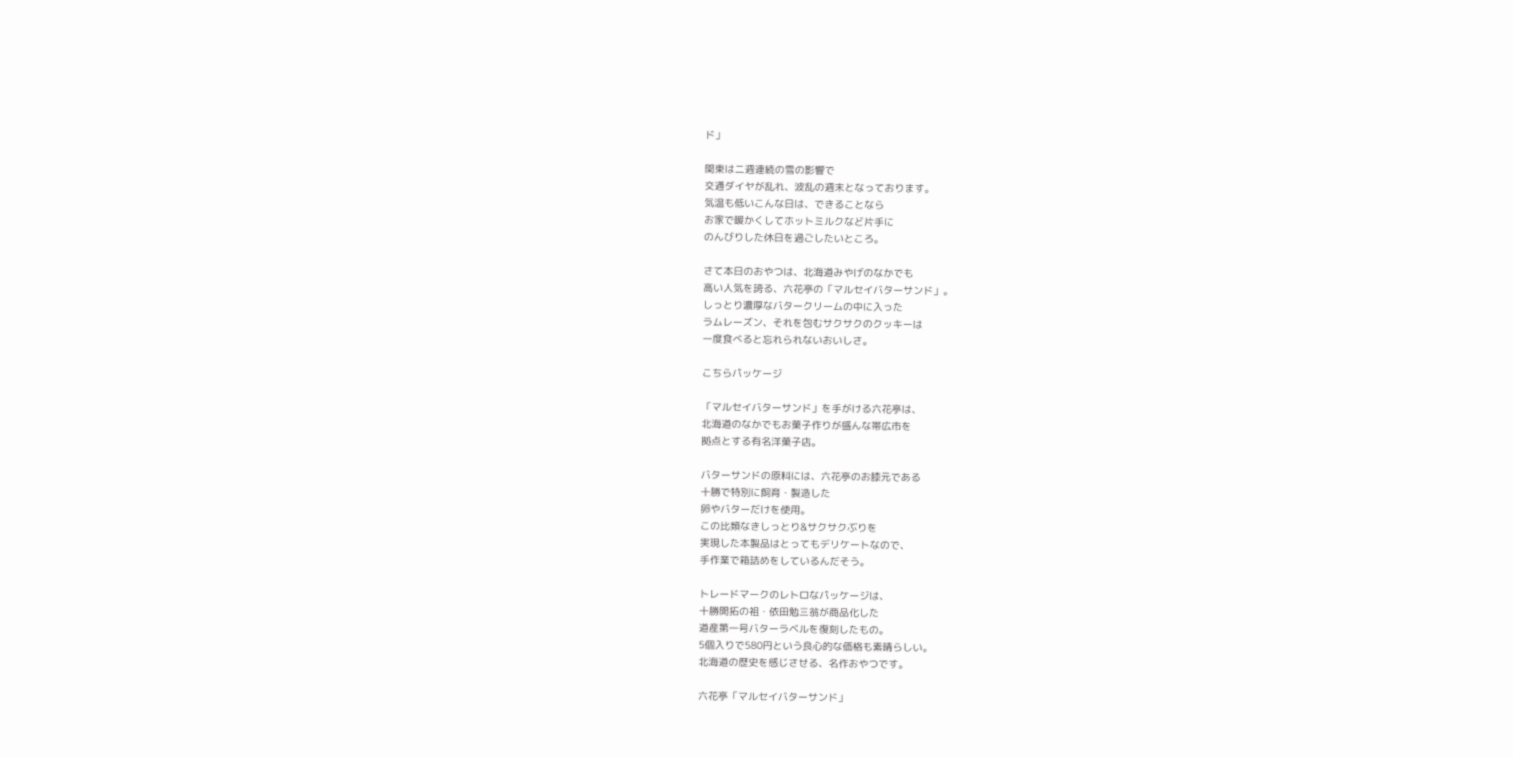ド」

関東は二週連続の雪の影響で
交通ダイヤが乱れ、波乱の週末となっております。
気温も低いこんな日は、できることなら
お家で暖かくしてホットミルクなど片手に
のんびりした休日を過ごしたいところ。

さて本日のおやつは、北海道みやげのなかでも
高い人気を誇る、六花亭の「マルセイバターサンド」。
しっとり濃厚なバタークリームの中に入った
ラムレーズン、それを包むサクサクのクッキーは
一度食べると忘れられないおいしさ。

こちらパッケージ

「マルセイバターサンド」を手がける六花亭は、
北海道のなかでもお菓子作りが盛んな帯広市を
拠点とする有名洋菓子店。

バターサンドの原料には、六花亭のお膝元である
十勝で特別に飼育・製造した
卵やバターだけを使用。
この比類なきしっとり&サクサクぶりを
実現した本製品はとってもデリケートなので、
手作業で箱詰めをしているんだそう。

トレードマークのレトロなパッケージは、
十勝開拓の祖・依田勉三翁が商品化した
道産第一号バターラベルを復刻したもの。
5個入りで580円という良心的な価格も素晴らしい。
北海道の歴史を感じさせる、名作おやつです。

六花亭「マルセイバターサンド」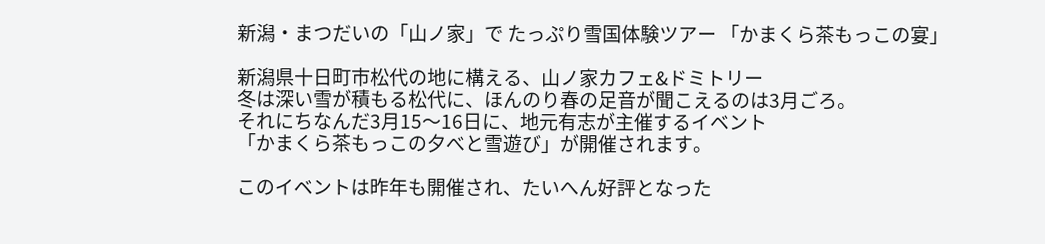新潟・まつだいの「山ノ家」で たっぷり雪国体験ツアー 「かまくら茶もっこの宴」

新潟県十日町市松代の地に構える、山ノ家カフェ&ドミトリー
冬は深い雪が積もる松代に、ほんのり春の足音が聞こえるのは3月ごろ。
それにちなんだ3月15〜16日に、地元有志が主催するイベント
「かまくら茶もっこの夕べと雪遊び」が開催されます。

このイベントは昨年も開催され、たいへん好評となった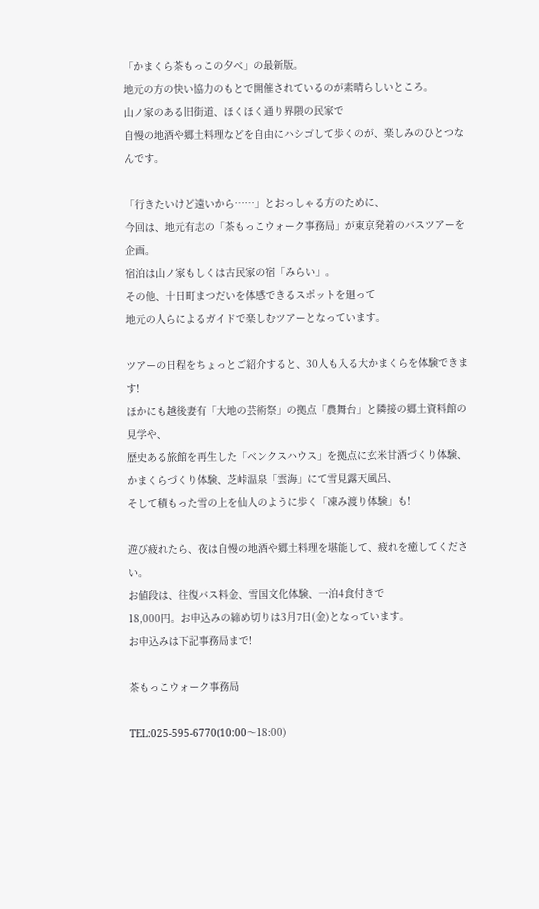「かまくら茶もっこの夕べ」の最新版。
地元の方の快い協力のもとで開催されているのが素晴らしいところ。
山ノ家のある旧街道、ほくほく通り界隈の民家で
自慢の地酒や郷土料理などを自由にハシゴして歩くのが、楽しみのひとつなんです。

「行きたいけど遠いから……」とおっしゃる方のために、
今回は、地元有志の「茶もっこウォーク事務局」が東京発着のバスツアーを企画。
宿泊は山ノ家もしくは古民家の宿「みらい」。
その他、十日町まつだいを体感できるスポットを廻って
地元の人らによるガイドで楽しむツアーとなっています。

ツアーの日程をちょっとご紹介すると、30人も入る大かまくらを体験できます!
ほかにも越後妻有「大地の芸術祭」の拠点「農舞台」と隣接の郷土資料館の見学や、
歴史ある旅館を再生した「ベンクスハウス」を拠点に玄米甘酒づくり体験、
かまくらづくり体験、芝峠温泉「雲海」にて雪見露天風呂、
そして積もった雪の上を仙人のように歩く「凍み渡り体験」も!

遊び疲れたら、夜は自慢の地酒や郷土料理を堪能して、疲れを癒してください。
お値段は、往復バス料金、雪国文化体験、一泊4食付きで
18,000円。お申込みの締め切りは3月7日(金)となっています。
お申込みは下記事務局まで!

茶もっこウォーク事務局

TEL:025-595-6770(10:00〜18:00)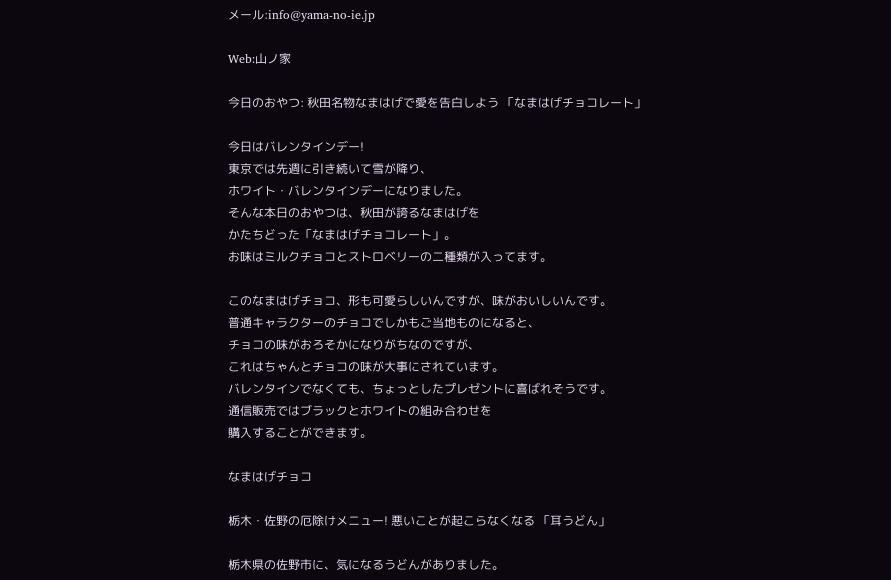メール:info@yama-no-ie.jp

Web:山ノ家

今日のおやつ: 秋田名物なまはげで愛を告白しよう 「なまはげチョコレート」

今日はバレンタインデー!
東京では先週に引き続いて雪が降り、
ホワイト・バレンタインデーになりました。
そんな本日のおやつは、秋田が誇るなまはげを
かたちどった「なまはげチョコレート」。
お味はミルクチョコとストロベリーの二種類が入ってます。

このなまはげチョコ、形も可愛らしいんですが、味がおいしいんです。
普通キャラクターのチョコでしかもご当地ものになると、
チョコの味がおろそかになりがちなのですが、
これはちゃんとチョコの味が大事にされています。
バレンタインでなくても、ちょっとしたプレゼントに喜ばれそうです。
通信販売ではブラックとホワイトの組み合わせを
購入することができます。

なまはげチョコ

栃木・佐野の厄除けメニュー! 悪いことが起こらなくなる 「耳うどん」

栃木県の佐野市に、気になるうどんがありました。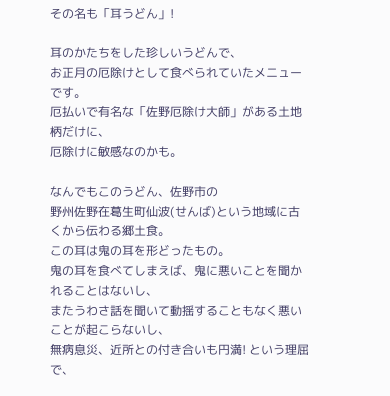その名も「耳うどん」!

耳のかたちをした珍しいうどんで、
お正月の厄除けとして食べられていたメニューです。
厄払いで有名な「佐野厄除け大師」がある土地柄だけに、
厄除けに敏感なのかも。

なんでもこのうどん、佐野市の
野州佐野在葛生町仙波(せんば)という地域に古くから伝わる郷土食。
この耳は鬼の耳を形どったもの。
鬼の耳を食べてしまえば、鬼に悪いことを聞かれることはないし、
またうわさ話を聞いて動揺することもなく悪いことが起こらないし、
無病息災、近所との付き合いも円満! という理屈で、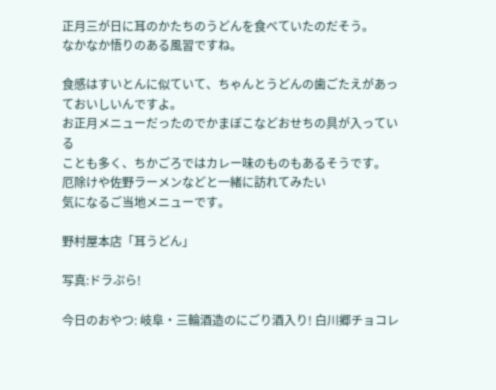正月三が日に耳のかたちのうどんを食べていたのだそう。
なかなか悟りのある風習ですね。

食感はすいとんに似ていて、ちゃんとうどんの歯ごたえがあっておいしいんですよ。
お正月メニューだったのでかまぼこなどおせちの具が入っている
ことも多く、ちかごろではカレー味のものもあるそうです。
厄除けや佐野ラーメンなどと一緒に訪れてみたい
気になるご当地メニューです。

野村屋本店「耳うどん」

写真:ドラぷら!

今日のおやつ: 岐阜・三輪酒造のにごり酒入り! 白川郷チョコレ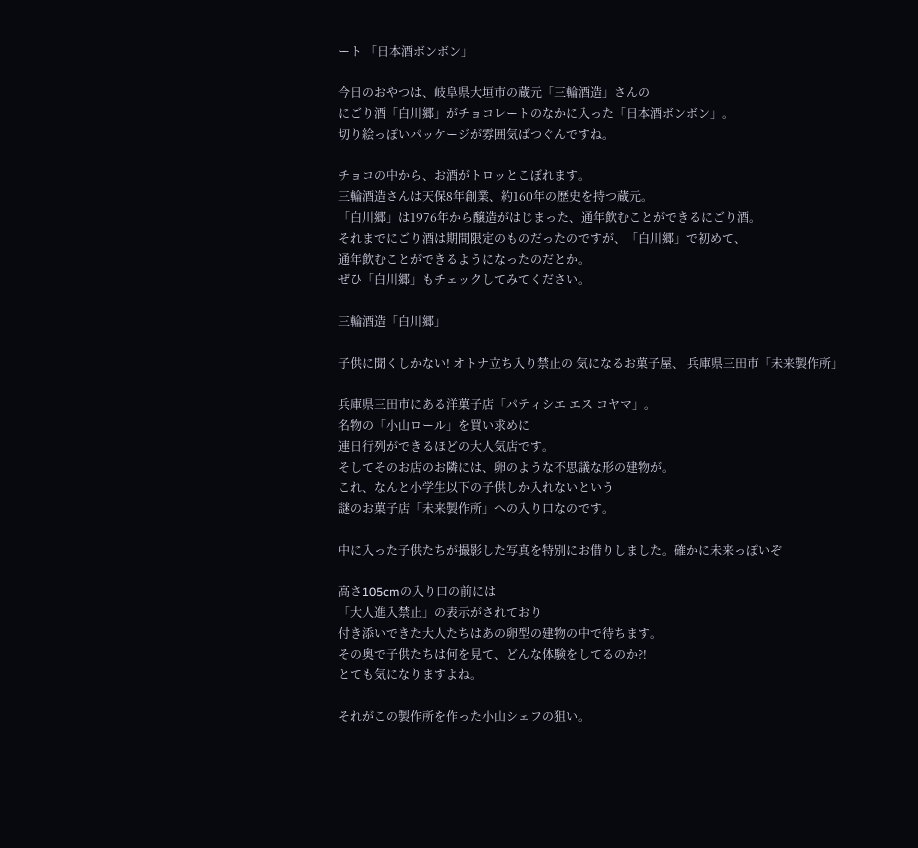ート 「日本酒ボンボン」

今日のおやつは、岐阜県大垣市の蔵元「三輪酒造」さんの
にごり酒「白川郷」がチョコレートのなかに入った「日本酒ボンボン」。
切り絵っぽいパッケージが雰囲気ばつぐんですね。

チョコの中から、お酒がトロッとこぼれます。
三輪酒造さんは天保8年創業、約160年の歴史を持つ蔵元。
「白川郷」は1976年から醸造がはじまった、通年飲むことができるにごり酒。
それまでにごり酒は期間限定のものだったのですが、「白川郷」で初めて、
通年飲むことができるようになったのだとか。
ぜひ「白川郷」もチェックしてみてください。

三輪酒造「白川郷」

子供に聞くしかない! オトナ立ち入り禁止の 気になるお菓子屋、 兵庫県三田市「未来製作所」

兵庫県三田市にある洋菓子店「パティシエ エス コヤマ」。
名物の「小山ロール」を買い求めに
連日行列ができるほどの大人気店です。
そしてそのお店のお隣には、卵のような不思議な形の建物が。
これ、なんと小学生以下の子供しか入れないという
謎のお菓子店「未来製作所」への入り口なのです。

中に入った子供たちが撮影した写真を特別にお借りしました。確かに未来っぽいぞ

高さ105cmの入り口の前には
「大人進入禁止」の表示がされており
付き添いできた大人たちはあの卵型の建物の中で待ちます。
その奥で子供たちは何を見て、どんな体験をしてるのか?!
とても気になりますよね。

それがこの製作所を作った小山シェフの狙い。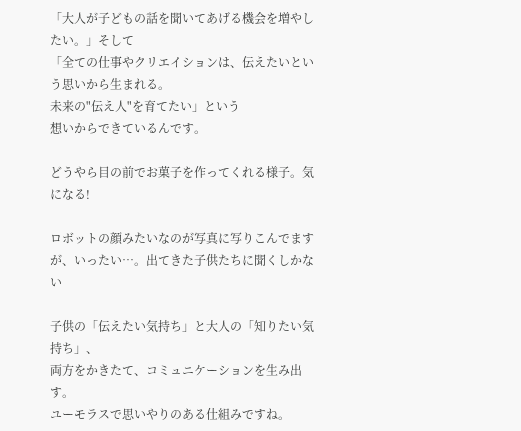「大人が子どもの話を聞いてあげる機会を増やしたい。」そして
「全ての仕事やクリエイションは、伝えたいという思いから生まれる。
未来の"伝え人"を育てたい」という
想いからできているんです。

どうやら目の前でお菓子を作ってくれる様子。気になる!

ロボットの顔みたいなのが写真に写りこんでますが、いったい…。出てきた子供たちに聞くしかない

子供の「伝えたい気持ち」と大人の「知りたい気持ち」、
両方をかきたて、コミュニケーションを生み出す。
ユーモラスで思いやりのある仕組みですね。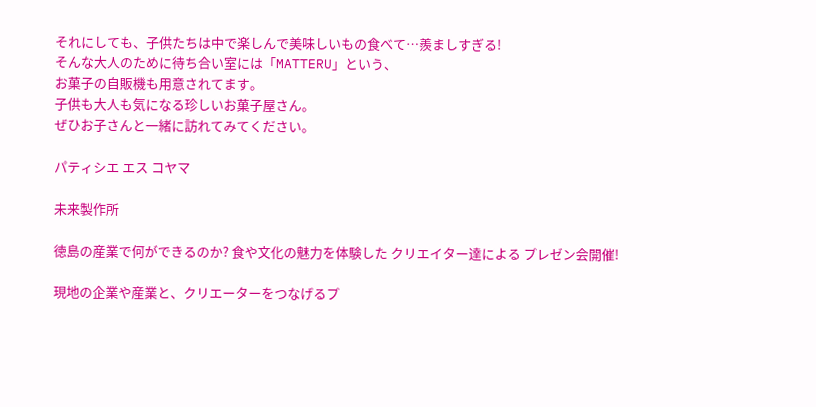それにしても、子供たちは中で楽しんで美味しいもの食べて…羨ましすぎる!
そんな大人のために待ち合い室には「MATTERU」という、
お菓子の自販機も用意されてます。
子供も大人も気になる珍しいお菓子屋さん。
ぜひお子さんと一緒に訪れてみてください。

パティシエ エス コヤマ

未来製作所

徳島の産業で何ができるのか? 食や文化の魅力を体験した クリエイター達による プレゼン会開催!

現地の企業や産業と、クリエーターをつなげるプ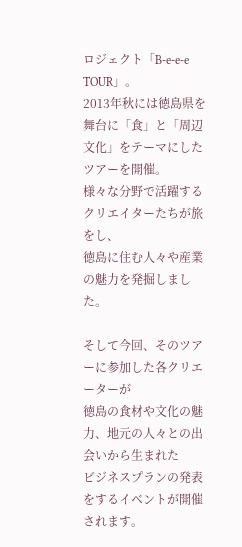ロジェクト「B-e-e-e TOUR」。
2013年秋には徳島県を舞台に「食」と「周辺文化」をテーマにしたツアーを開催。
様々な分野で活躍するクリエイターたちが旅をし、
徳島に住む人々や産業の魅力を発掘しました。

そして今回、そのツアーに参加した各クリエーターが
徳島の食材や文化の魅力、地元の人々との出会いから生まれた
ビジネスプランの発表をするイベントが開催されます。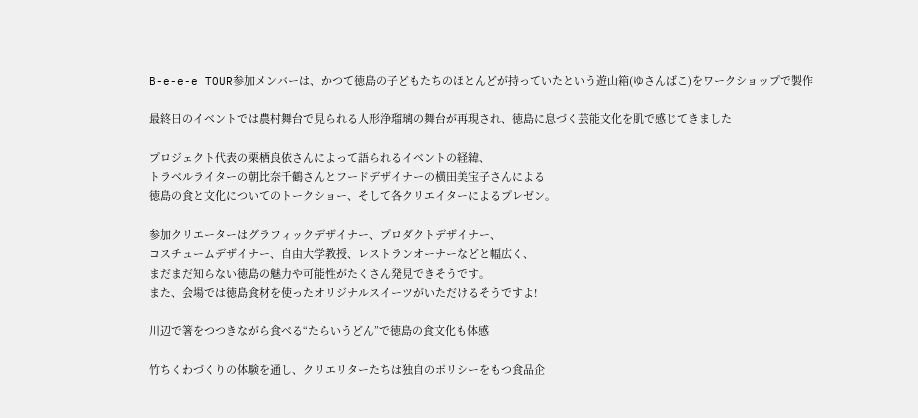B-e-e-e TOUR参加メンバーは、かつて徳島の子どもたちのほとんどが持っていたという遊山箱(ゆさんばこ)をワークショップで製作

最終日のイベントでは農村舞台で見られる人形浄瑠璃の舞台が再現され、徳島に息づく芸能文化を肌で感じてきました

プロジェクト代表の栗栖良依さんによって語られるイベントの経緯、
トラベルライターの朝比奈千鶴さんとフードデザイナーの横田美宝子さんによる
徳島の食と文化についてのトークショー、そして各クリエイターによるプレゼン。

参加クリエーターはグラフィックデザイナー、プロダクトデザイナー、
コスチュームデザイナー、自由大学教授、レストランオーナーなどと幅広く、
まだまだ知らない徳島の魅力や可能性がたくさん発見できそうです。
また、会場では徳島食材を使ったオリジナルスイーツがいただけるそうですよ!

川辺で箸をつつきながら食べる“たらいうどん”で徳島の食文化も体感

竹ちくわづくりの体験を通し、クリエリターたちは独自のポリシーをもつ食品企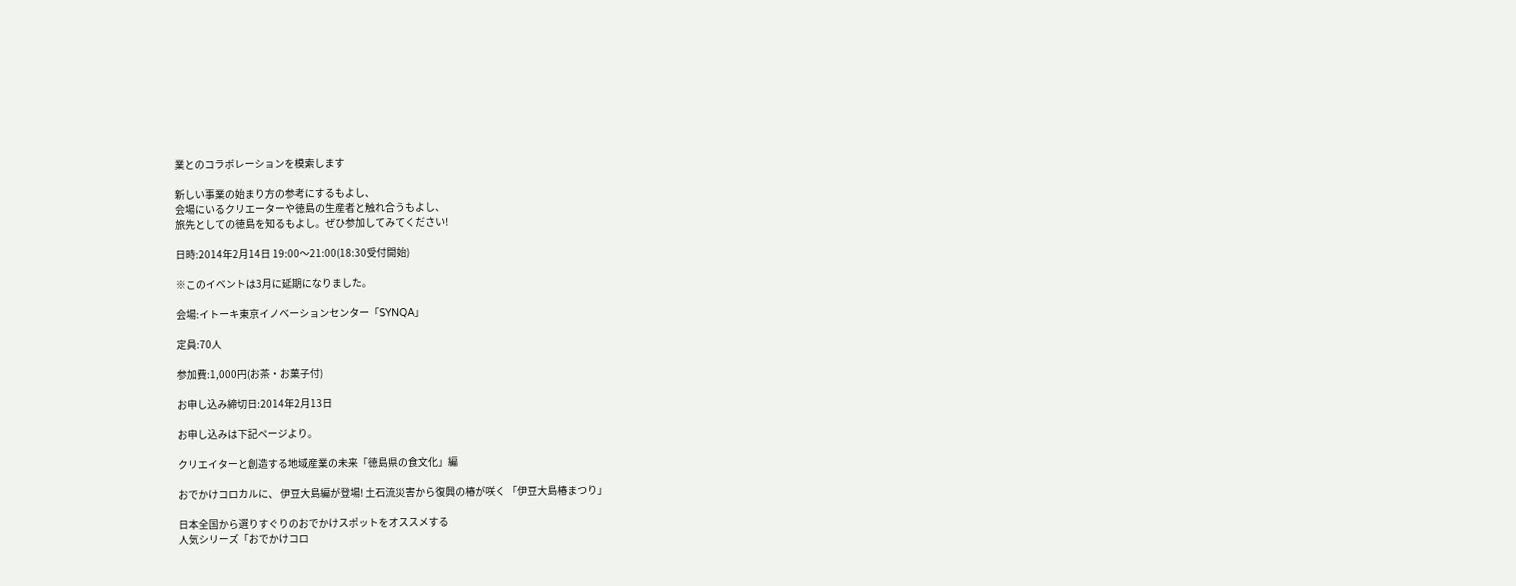業とのコラボレーションを模索します

新しい事業の始まり方の参考にするもよし、
会場にいるクリエーターや徳島の生産者と触れ合うもよし、
旅先としての徳島を知るもよし。ぜひ参加してみてください!

日時:2014年2月14日 19:00〜21:00(18:30受付開始)

※このイベントは3月に延期になりました。

会場:イトーキ東京イノベーションセンター「SYNQA」

定員:70人

参加費:1,000円(お茶・お菓子付)

お申し込み締切日:2014年2月13日

お申し込みは下記ページより。

クリエイターと創造する地域産業の未来「徳島県の食文化」編

おでかけコロカルに、 伊豆大島編が登場! 土石流災害から復興の椿が咲く 「伊豆大島椿まつり」

日本全国から選りすぐりのおでかけスポットをオススメする
人気シリーズ「おでかけコロ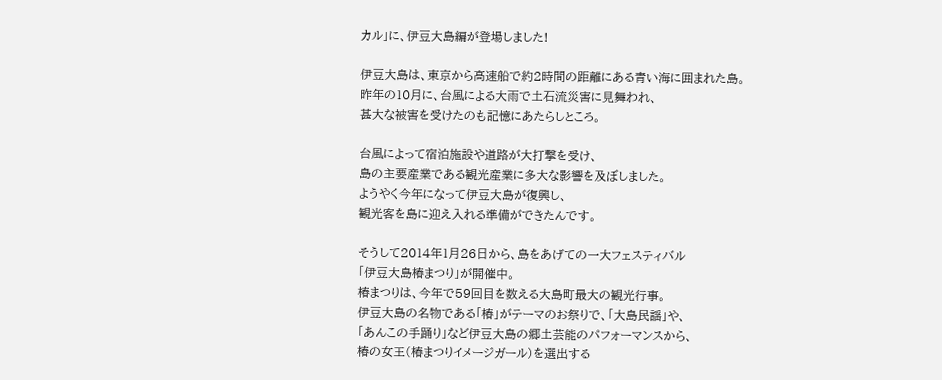カル」に、伊豆大島編が登場しました!

伊豆大島は、東京から高速船で約2時間の距離にある青い海に囲まれた島。
昨年の10月に、台風による大雨で土石流災害に見舞われ、
甚大な被害を受けたのも記憶にあたらしところ。

台風によって宿泊施設や道路が大打撃を受け、
島の主要産業である観光産業に多大な影響を及ぼしました。
ようやく今年になって伊豆大島が復興し、
観光客を島に迎え入れる準備ができたんです。

そうして2014年1月26日から、島をあげての一大フェスティバル
「伊豆大島椿まつり」が開催中。
椿まつりは、今年で59回目を数える大島町最大の観光行事。
伊豆大島の名物である「椿」がテーマのお祭りで、「大島民謡」や、
「あんこの手踊り」など伊豆大島の郷土芸能のパフォーマンスから、
椿の女王(椿まつりイメージガール)を選出する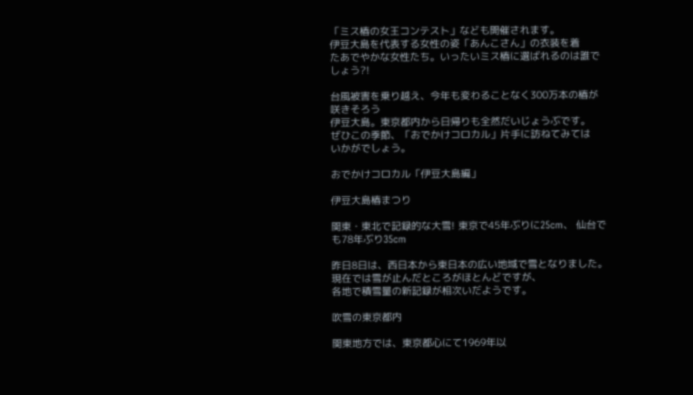「ミス椿の女王コンテスト」なども開催されます。
伊豆大島を代表する女性の姿「あんこさん」の衣装を着
たあでやかな女性たち。いったいミス椿に選ばれるのは誰でしょう?!

台風被害を乗り越え、今年も変わることなく300万本の椿が咲きそろう
伊豆大島。東京都内から日帰りも全然だいじょうぶです。
ぜひこの季節、「おでかけコロカル」片手に訪ねてみては
いかがでしょう。

おでかけコロカル「伊豆大島編」

伊豆大島椿まつり

関東・東北で記録的な大雪! 東京で45年ぶりに25cm、 仙台でも78年ぶり35cm

昨日8日は、西日本から東日本の広い地域で雪となりました。
現在では雪が止んだところがほとんどですが、
各地で積雪量の新記録が相次いだようです。

吹雪の東京都内

関東地方では、東京都心にて1969年以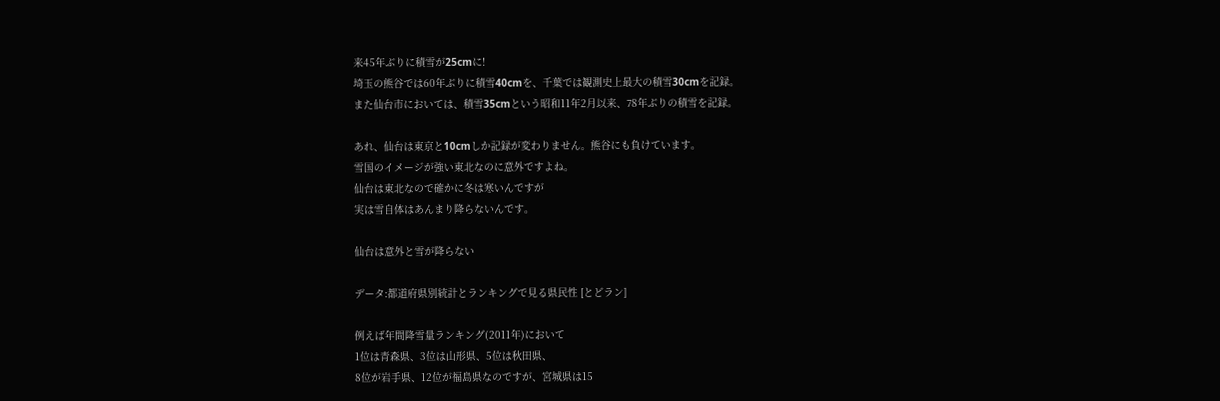来45年ぶりに積雪が25cmに!
埼玉の熊谷では60年ぶりに積雪40cmを、千葉では観測史上最大の積雪30cmを記録。
また仙台市においては、積雪35cmという昭和11年2月以来、78年ぶりの積雪を記録。

あれ、仙台は東京と10cmしか記録が変わりません。熊谷にも負けています。
雪国のイメージが強い東北なのに意外ですよね。
仙台は東北なので確かに冬は寒いんですが
実は雪自体はあんまり降らないんです。

仙台は意外と雪が降らない

データ:都道府県別統計とランキングで見る県民性 [とどラン]

例えば年間降雪量ランキング(2011年)において
1位は青森県、3位は山形県、5位は秋田県、
8位が岩手県、12位が福島県なのですが、宮城県は15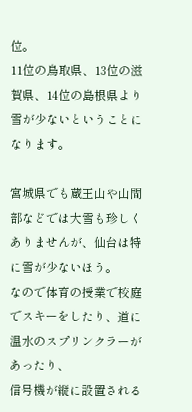位。
11位の鳥取県、13位の滋賀県、14位の島根県より雪が少ないということになります。

宮城県でも蔵王山や山間部などでは大雪も珍しくありませんが、仙台は特に雪が少ないほう。
なので体育の授業で校庭でスキーをしたり、道に温水のスプリンクラーがあったり、
信号機が縦に設置される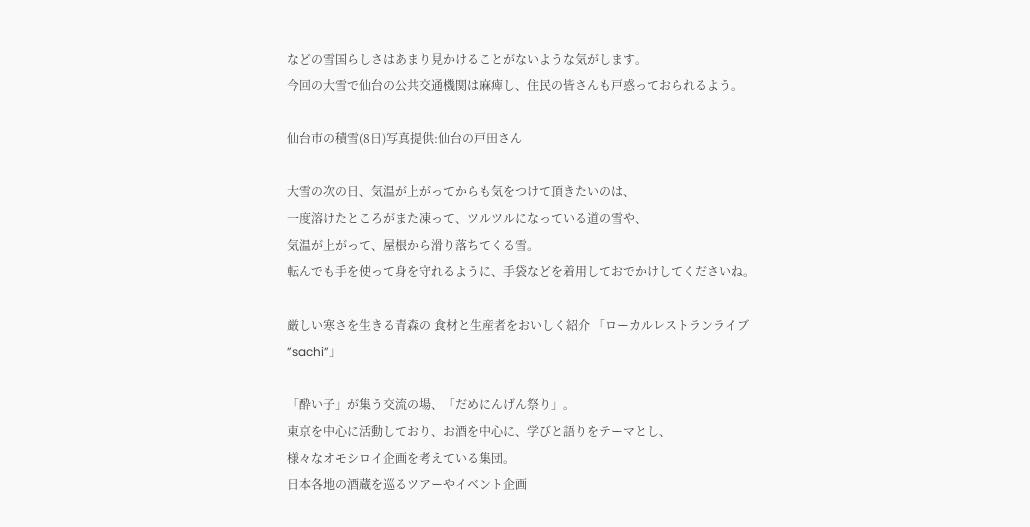などの雪国らしさはあまり見かけることがないような気がします。
今回の大雪で仙台の公共交通機関は麻痺し、住民の皆さんも戸惑っておられるよう。

仙台市の積雪(8日)写真提供:仙台の戸田さん

大雪の次の日、気温が上がってからも気をつけて頂きたいのは、
一度溶けたところがまた凍って、ツルツルになっている道の雪や、
気温が上がって、屋根から滑り落ちてくる雪。
転んでも手を使って身を守れるように、手袋などを着用しておでかけしてくださいね。

厳しい寒さを生きる青森の 食材と生産者をおいしく紹介 「ローカルレストランライブ ”sachi”」

「酔い子」が集う交流の場、「だめにんげん祭り」。
東京を中心に活動しており、お酒を中心に、学びと語りをテーマとし、
様々なオモシロイ企画を考えている集団。
日本各地の酒蔵を巡るツアーやイベント企画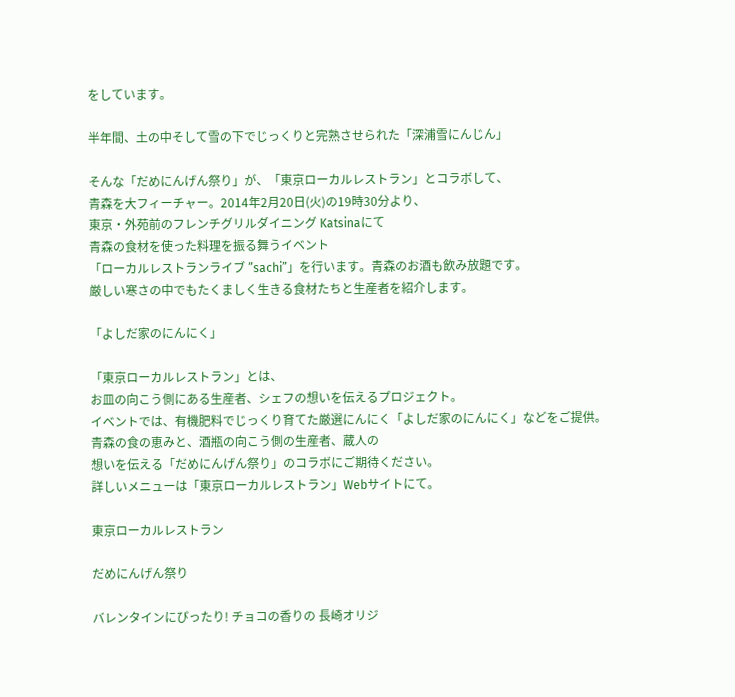をしています。

半年間、土の中そして雪の下でじっくりと完熟させられた「深浦雪にんじん」

そんな「だめにんげん祭り」が、「東京ローカルレストラン」とコラボして、
青森を大フィーチャー。2014年2月20日(火)の19時30分より、
東京・外苑前のフレンチグリルダイニング Katsinaにて
青森の食材を使った料理を振る舞うイベント
「ローカルレストランライブ ”sachi”」を行います。青森のお酒も飲み放題です。
厳しい寒さの中でもたくましく生きる食材たちと生産者を紹介します。

「よしだ家のにんにく」

「東京ローカルレストラン」とは、
お皿の向こう側にある生産者、シェフの想いを伝えるプロジェクト。
イベントでは、有機肥料でじっくり育てた厳選にんにく「よしだ家のにんにく」などをご提供。
青森の食の恵みと、酒瓶の向こう側の生産者、蔵人の
想いを伝える「だめにんげん祭り」のコラボにご期待ください。
詳しいメニューは「東京ローカルレストラン」Webサイトにて。

東京ローカルレストラン

だめにんげん祭り

バレンタインにぴったり! チョコの香りの 長崎オリジ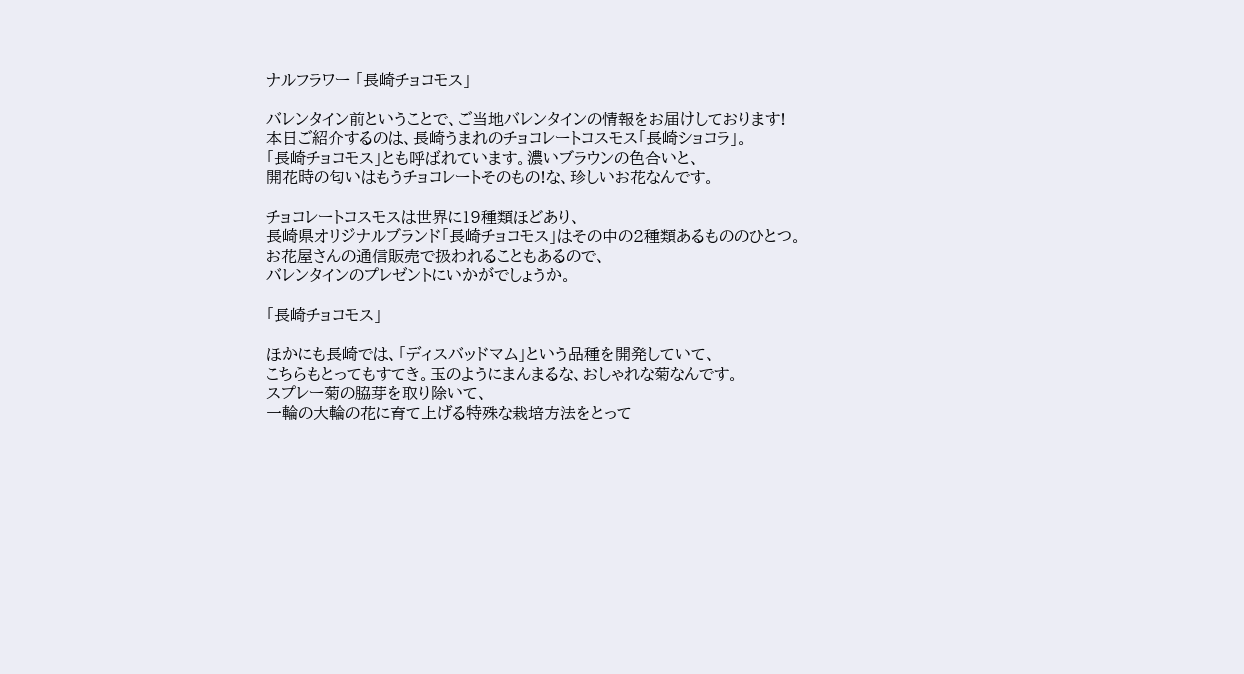ナルフラワー 「長崎チョコモス」

バレンタイン前ということで、ご当地バレンタインの情報をお届けしております!
本日ご紹介するのは、長崎うまれのチョコレートコスモス「長崎ショコラ」。
「長崎チョコモス」とも呼ばれています。濃いブラウンの色合いと、
開花時の匂いはもうチョコレートそのもの!な、珍しいお花なんです。

チョコレートコスモスは世界に19種類ほどあり、
長崎県オリジナルブランド「長崎チョコモス」はその中の2種類あるもののひとつ。
お花屋さんの通信販売で扱われることもあるので、
バレンタインのプレゼントにいかがでしょうか。

「長崎チョコモス」

ほかにも長崎では、「ディスバッドマム」という品種を開発していて、
こちらもとってもすてき。玉のようにまんまるな、おしゃれな菊なんです。
スプレー菊の脇芽を取り除いて、
一輪の大輪の花に育て上げる特殊な栽培方法をとって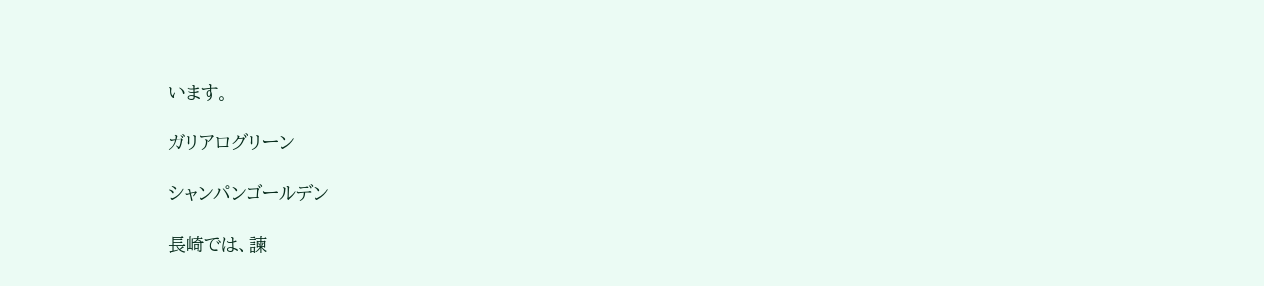います。

ガリアログリーン

シャンパンゴールデン

長崎では、諫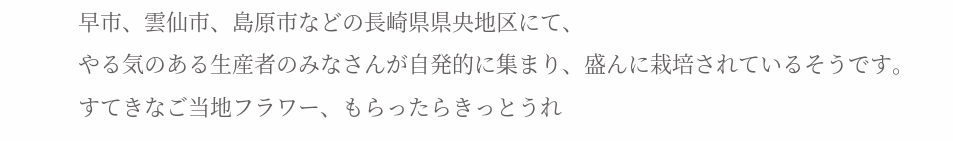早市、雲仙市、島原市などの長崎県県央地区にて、
やる気のある生産者のみなさんが自発的に集まり、盛んに栽培されているそうです。
すてきなご当地フラワー、もらったらきっとうれ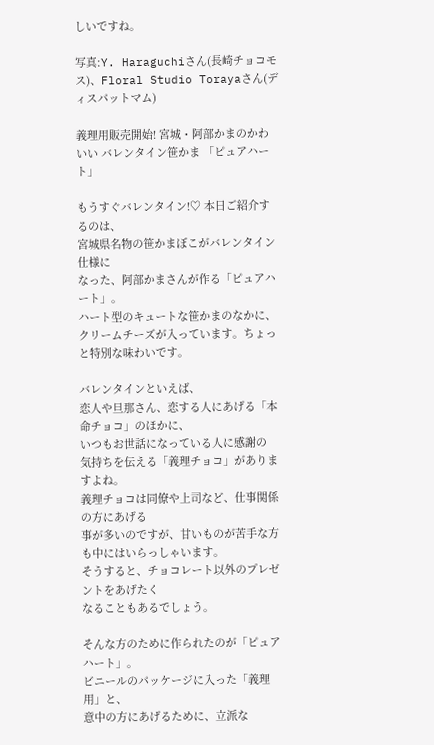しいですね。

写真:Y. Haraguchiさん(長崎チョコモス)、Floral Studio Torayaさん(ディスパットマム)

義理用販売開始! 宮城・阿部かまのかわいい バレンタイン笹かま 「ピュアハート」

もうすぐバレンタイン!♡ 本日ご紹介するのは、
宮城県名物の笹かまぼこがバレンタイン仕様に
なった、阿部かまさんが作る「ピュアハート」。
ハート型のキュートな笹かまのなかに、
クリームチーズが入っています。ちょっと特別な味わいです。

バレンタインといえば、
恋人や旦那さん、恋する人にあげる「本命チョコ」のほかに、
いつもお世話になっている人に感謝の
気持ちを伝える「義理チョコ」がありますよね。
義理チョコは同僚や上司など、仕事関係の方にあげる
事が多いのですが、甘いものが苦手な方も中にはいらっしゃいます。
そうすると、チョコレート以外のプレゼントをあげたく
なることもあるでしょう。

そんな方のために作られたのが「ピュアハート」。
ビニールのパッケージに入った「義理用」と、
意中の方にあげるために、立派な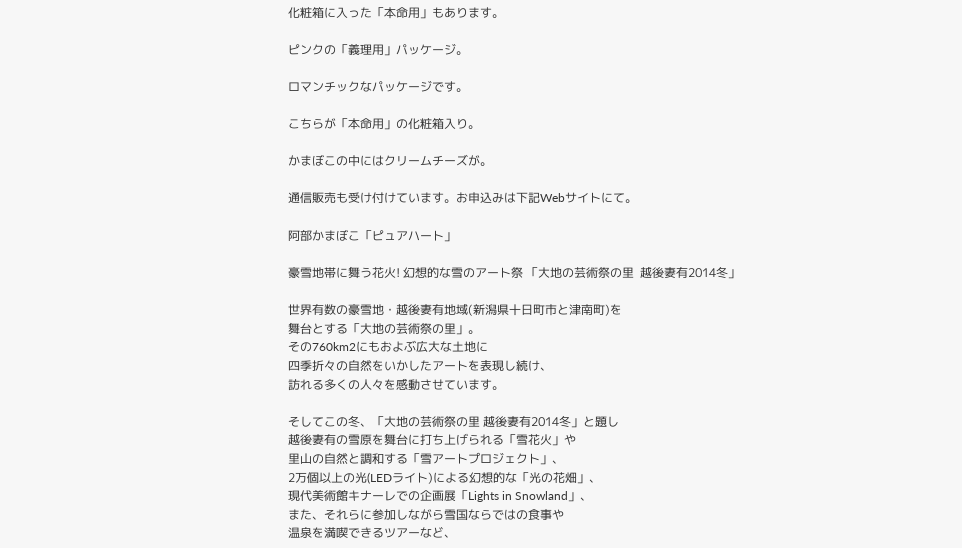化粧箱に入った「本命用」もあります。

ピンクの「義理用」パッケージ。

ロマンチックなパッケージです。

こちらが「本命用」の化粧箱入り。

かまぼこの中にはクリームチーズが。

通信販売も受け付けています。お申込みは下記Webサイトにて。

阿部かまぼこ「ピュアハート」

豪雪地帯に舞う花火! 幻想的な雪のアート祭 「大地の芸術祭の里  越後妻有2014冬」

世界有数の豪雪地・越後妻有地域(新潟県十日町市と津南町)を
舞台とする「大地の芸術祭の里」。
その760km2にもおよぶ広大な土地に
四季折々の自然をいかしたアートを表現し続け、
訪れる多くの人々を感動させています。

そしてこの冬、「大地の芸術祭の里 越後妻有2014冬」と題し
越後妻有の雪原を舞台に打ち上げられる「雪花火」や
里山の自然と調和する「雪アートプロジェクト」、
2万個以上の光(LEDライト)による幻想的な「光の花畑」、
現代美術館キナーレでの企画展「Lights in Snowland」、
また、それらに参加しながら雪国ならではの食事や
温泉を満喫できるツアーなど、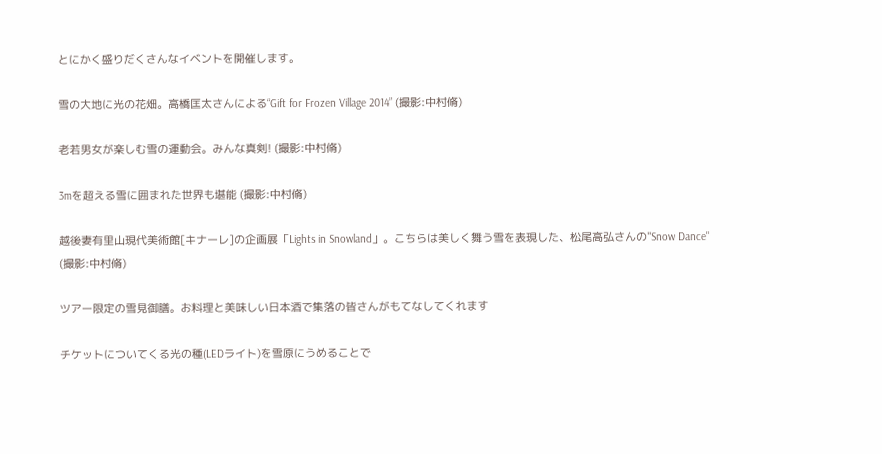とにかく盛りだくさんなイベントを開催します。

雪の大地に光の花畑。高橋匡太さんによる“Gift for Frozen Village 2014” (撮影:中村脩)

老若男女が楽しむ雪の運動会。みんな真剣! (撮影:中村脩)

3mを超える雪に囲まれた世界も堪能 (撮影:中村脩)

越後妻有里山現代美術館[キナーレ]の企画展「Lights in Snowland」。こちらは美しく舞う雪を表現した、松尾高弘さんの"Snow Dance" (撮影:中村脩)

ツアー限定の雪見御膳。お料理と美味しい日本酒で集落の皆さんがもてなしてくれます

チケットについてくる光の種(LEDライト)を雪原にうめることで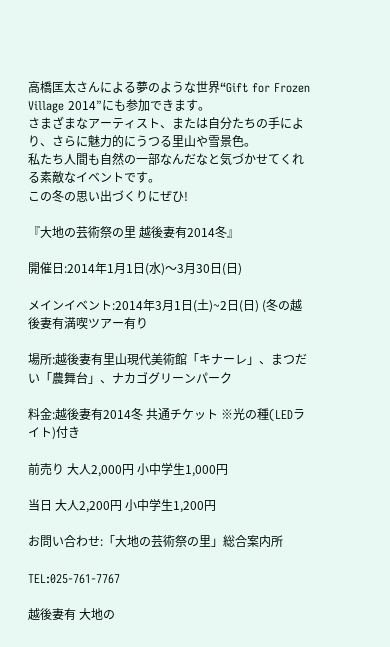高橋匡太さんによる夢のような世界“Gift for Frozen Village 2014”にも参加できます。
さまざまなアーティスト、または自分たちの手により、さらに魅力的にうつる里山や雪景色。
私たち人間も自然の一部なんだなと気づかせてくれる素敵なイベントです。
この冬の思い出づくりにぜひ!

『大地の芸術祭の里 越後妻有2014冬』

開催日:2014年1月1日(水)〜3月30日(日)

メインイベント:2014年3月1日(土)~2日(日) (冬の越後妻有満喫ツアー有り

場所:越後妻有里山現代美術館「キナーレ」、まつだい「農舞台」、ナカゴグリーンパーク

料金:越後妻有2014冬 共通チケット ※光の種(LEDライト)付き

前売り 大人2,000円 小中学生1,000円

当日 大人2,200円 小中学生1,200円

お問い合わせ:「大地の芸術祭の里」総合案内所

TEL:025-761-7767

越後妻有 大地の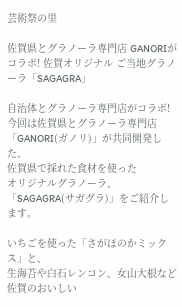芸術祭の里

佐賀県とグラノーラ専門店 GANORIがコラボ! 佐賀オリジナル ご当地グラノーラ「SAGAGRA」

自治体とグラノーラ専門店がコラボ!
今回は佐賀県とグラノーラ専門店「GANORI(ガノリ)」が共同開発した、
佐賀県で採れた食材を使った
オリジナルグラノーラ、「SAGAGRA(サガグラ)」をご紹介します。

いちごを使った「さがほのかミックス」と、
生海苔や白石レンコン、女山大根など佐賀のおいしい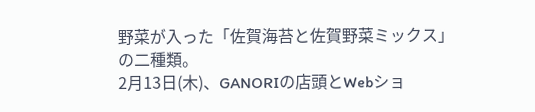野菜が入った「佐賀海苔と佐賀野菜ミックス」の二種類。
2月13日(木)、GANORIの店頭とWebショ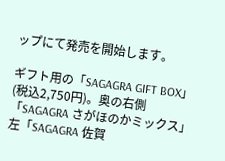ップにて発売を開始します。

ギフト用の「SAGAGRA GIFT BOX」(税込2,750円)。奥の右側「SAGAGRA さがほのかミックス」左「SAGAGRA 佐賀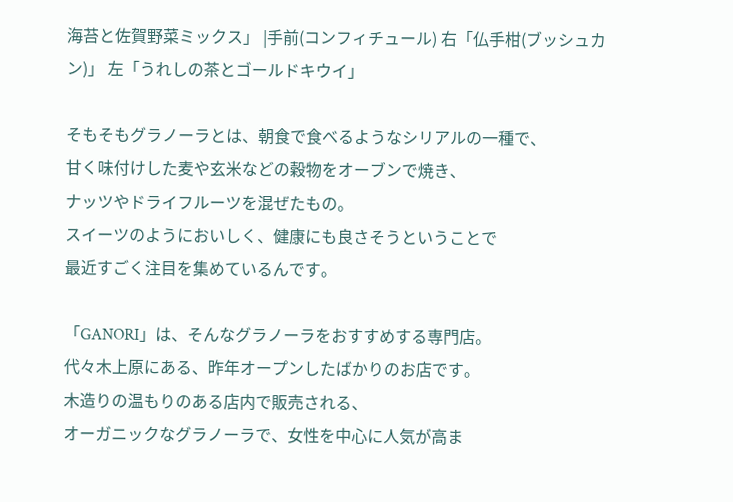海苔と佐賀野菜ミックス」 |手前(コンフィチュール) 右「仏手柑(ブッシュカン)」 左「うれしの茶とゴールドキウイ」

そもそもグラノーラとは、朝食で食べるようなシリアルの一種で、
甘く味付けした麦や玄米などの穀物をオーブンで焼き、
ナッツやドライフルーツを混ぜたもの。
スイーツのようにおいしく、健康にも良さそうということで
最近すごく注目を集めているんです。

「GANORI」は、そんなグラノーラをおすすめする専門店。
代々木上原にある、昨年オープンしたばかりのお店です。
木造りの温もりのある店内で販売される、
オーガニックなグラノーラで、女性を中心に人気が高ま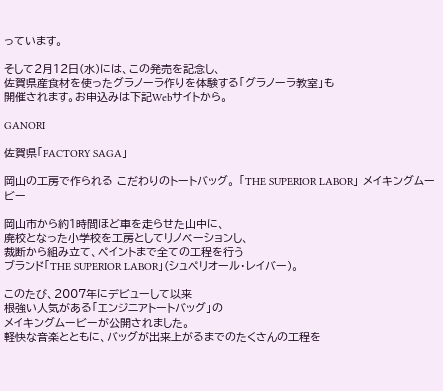っています。

そして2月12日(水)には、この発売を記念し、
佐賀県産食材を使ったグラノーラ作りを体験する「グラノーラ教室」も
開催されます。お申込みは下記Webサイトから。

GANORI

佐賀県「FACTORY SAGA」

岡山の工房で作られる こだわりのトートバッグ。 「THE SUPERIOR LABOR」 メイキングムービー

岡山市から約1時間ほど車を走らせた山中に、
廃校となった小学校を工房としてリノベーションし、
裁断から組み立て、ペイントまで全ての工程を行う
ブランド「THE SUPERIOR LABOR」(シュペリオール・レイバー)。

このたび、2007年にデビューして以来
根強い人気がある「エンジニアトートバッグ」の
メイキングムービーが公開されました。
軽快な音楽とともに、バッグが出来上がるまでのたくさんの工程を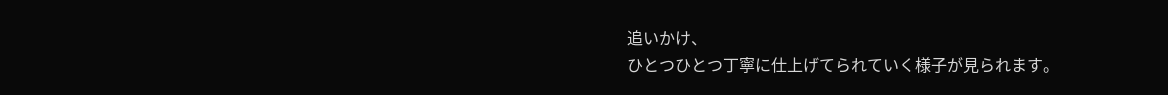追いかけ、
ひとつひとつ丁寧に仕上げてられていく様子が見られます。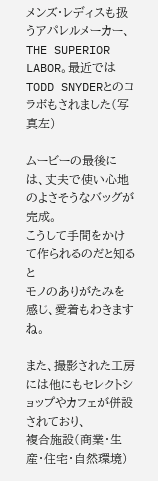メンズ・レディスも扱うアパレルメーカー、THE SUPERIOR LABOR。最近ではTODD SNYDERとのコラボもされました(写真左)

ムービーの最後には、丈夫で使い心地のよさそうなバッグが完成。
こうして手間をかけて作られるのだと知ると
モノのありがたみを感じ、愛着もわきますね。

また、撮影された工房には他にもセレクトショップやカフェが併設されており、
複合施設(商業・生産・住宅・自然環境)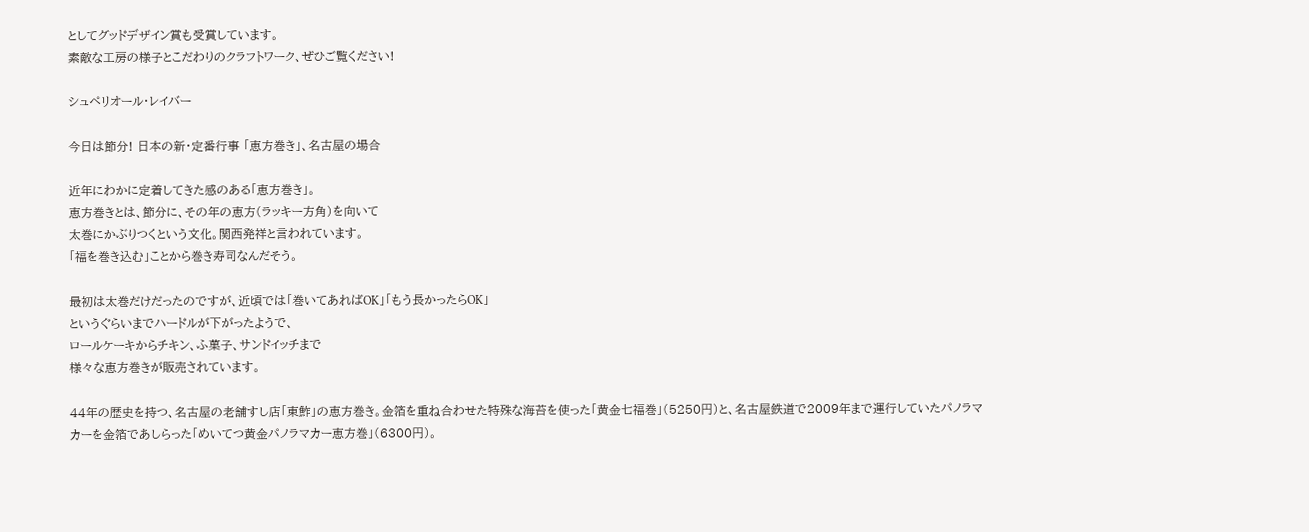としてグッドデザイン賞も受賞しています。
素敵な工房の様子とこだわりのクラフトワーク、ぜひご覧ください!

シュペリオール・レイバー

今日は節分! 日本の新・定番行事 「恵方巻き」、名古屋の場合

近年にわかに定着してきた感のある「恵方巻き」。
恵方巻きとは、節分に、その年の恵方(ラッキー方角)を向いて
太巻にかぶりつくという文化。関西発祥と言われています。
「福を巻き込む」ことから巻き寿司なんだそう。

最初は太巻だけだったのですが、近頃では「巻いてあればOK」「もう長かったらOK」
というぐらいまでハードルが下がったようで、
ロールケーキからチキン、ふ菓子、サンドイッチまで
様々な恵方巻きが販売されています。

44年の歴史を持つ、名古屋の老舗すし店「東鮓」の恵方巻き。金箔を重ね合わせた特殊な海苔を使った「黄金七福巻」(5250円)と、名古屋鉄道で2009年まで運行していたパノラマカーを金箔であしらった「めいてつ黄金パノラマカー恵方巻」(6300円)。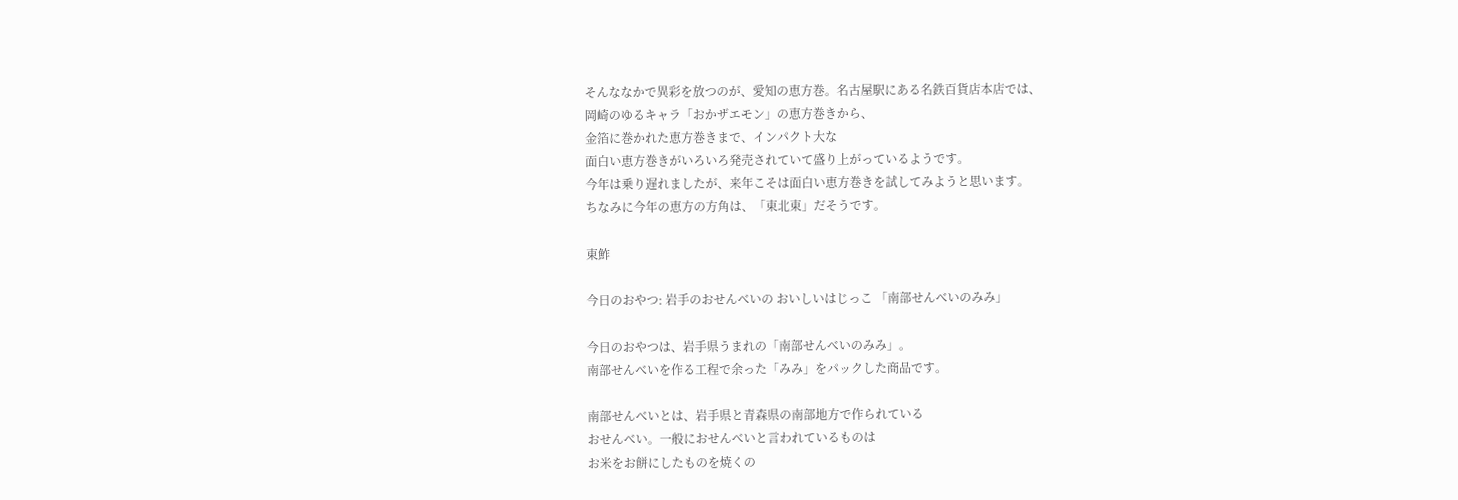そんななかで異彩を放つのが、愛知の恵方巻。名古屋駅にある名鉄百貨店本店では、
岡崎のゆるキャラ「おかザエモン」の恵方巻きから、
金箔に巻かれた恵方巻きまで、インパクト大な
面白い恵方巻きがいろいろ発売されていて盛り上がっているようです。
今年は乗り遅れましたが、来年こそは面白い恵方巻きを試してみようと思います。
ちなみに今年の恵方の方角は、「東北東」だそうです。

東鮓

今日のおやつ: 岩手のおせんべいの おいしいはじっこ 「南部せんべいのみみ」

今日のおやつは、岩手県うまれの「南部せんべいのみみ」。
南部せんべいを作る工程で余った「みみ」をパックした商品です。

南部せんべいとは、岩手県と青森県の南部地方で作られている
おせんべい。一般におせんべいと言われているものは
お米をお餅にしたものを焼くの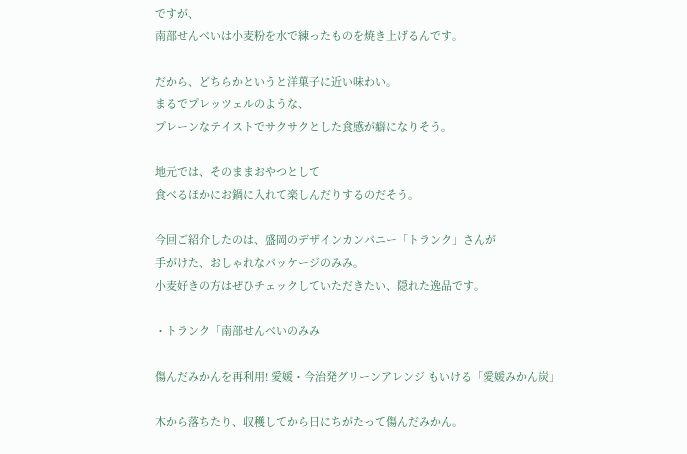ですが、
南部せんべいは小麦粉を水で練ったものを焼き上げるんです。

だから、どちらかというと洋菓子に近い味わい。
まるでプレッツェルのような、
プレーンなテイストでサクサクとした食感が癖になりそう。

地元では、そのままおやつとして
食べるほかにお鍋に入れて楽しんだりするのだそう。

今回ご紹介したのは、盛岡のデザインカンパニー「トランク」さんが
手がけた、おしゃれなパッケージのみみ。
小麦好きの方はぜひチェックしていただきたい、隠れた逸品です。

・トランク「南部せんべいのみみ

傷んだみかんを再利用! 愛媛・今治発グリーンアレンジ もいける「愛媛みかん炭」

木から落ちたり、収穫してから日にちがたって傷んだみかん。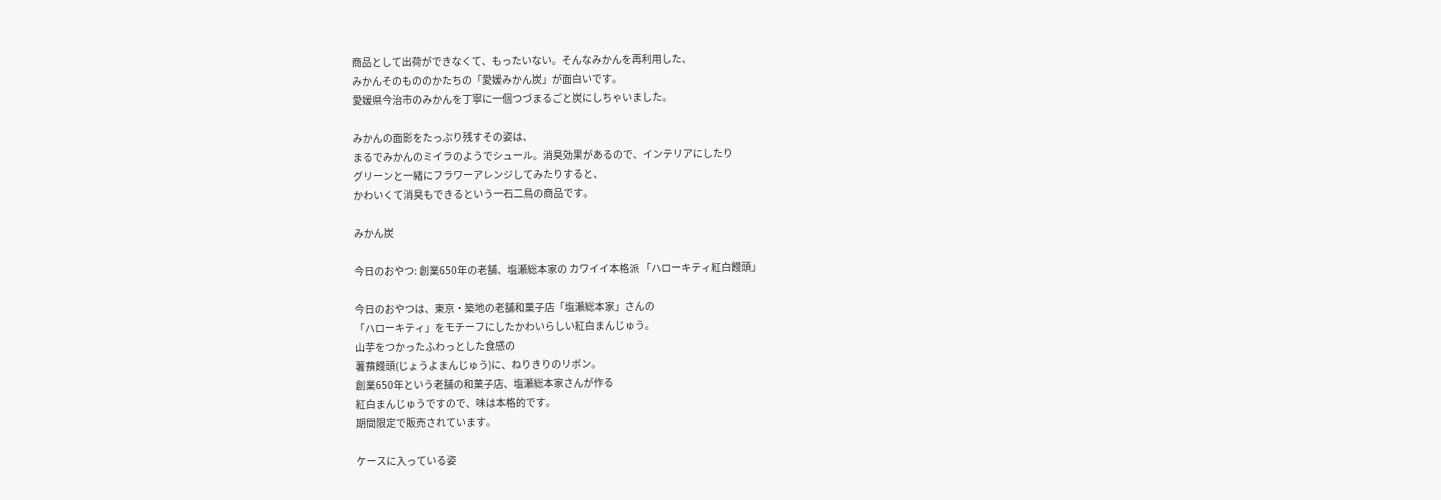商品として出荷ができなくて、もったいない。そんなみかんを再利用した、
みかんそのもののかたちの「愛媛みかん炭」が面白いです。
愛媛県今治市のみかんを丁寧に一個つづまるごと炭にしちゃいました。

みかんの面影をたっぷり残すその姿は、
まるでみかんのミイラのようでシュール。消臭効果があるので、インテリアにしたり
グリーンと一緒にフラワーアレンジしてみたりすると、
かわいくて消臭もできるという一石二鳥の商品です。

みかん炭

今日のおやつ: 創業650年の老舗、塩瀬総本家の カワイイ本格派 「ハローキティ紅白饅頭」

今日のおやつは、東京・築地の老舗和菓子店「塩瀬総本家」さんの
「ハローキティ」をモチーフにしたかわいらしい紅白まんじゅう。
山芋をつかったふわっとした食感の
薯蕷饅頭(じょうよまんじゅう)に、ねりきりのリボン。
創業650年という老舗の和菓子店、塩瀬総本家さんが作る
紅白まんじゅうですので、味は本格的です。
期間限定で販売されています。

ケースに入っている姿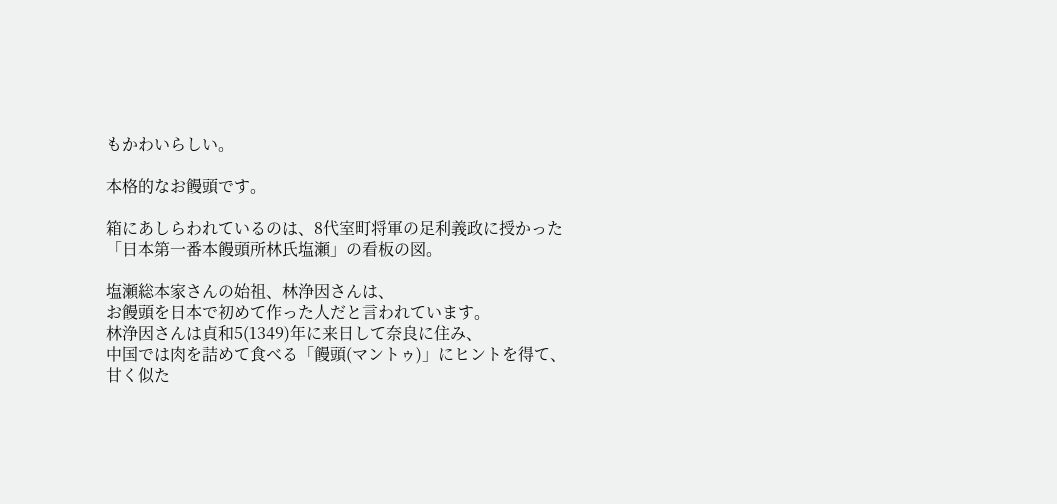もかわいらしい。

本格的なお饅頭です。

箱にあしらわれているのは、8代室町将軍の足利義政に授かった「日本第一番本饅頭所林氏塩瀬」の看板の図。

塩瀬総本家さんの始祖、林浄因さんは、
お饅頭を日本で初めて作った人だと言われています。
林浄因さんは貞和5(1349)年に来日して奈良に住み、
中国では肉を詰めて食べる「饅頭(マントゥ)」にヒントを得て、
甘く似た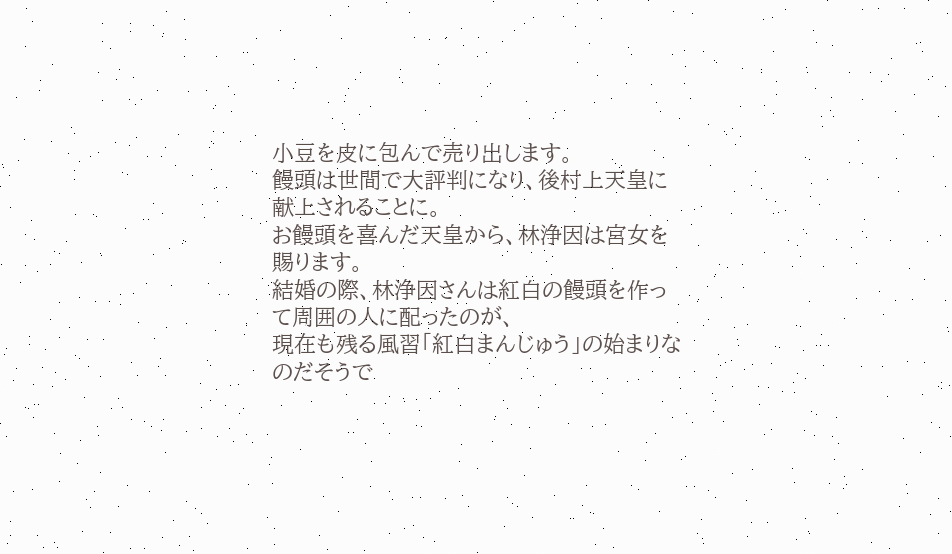小豆を皮に包んで売り出します。
饅頭は世間で大評判になり、後村上天皇に献上されることに。
お饅頭を喜んだ天皇から、林浄因は宮女を賜ります。
結婚の際、林浄因さんは紅白の饅頭を作って周囲の人に配ったのが、
現在も残る風習「紅白まんじゅう」の始まりなのだそうで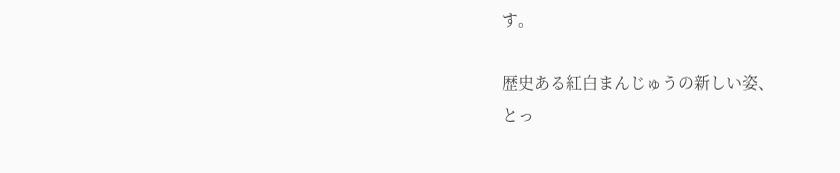す。

歴史ある紅白まんじゅうの新しい姿、
とっ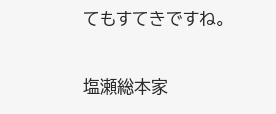てもすてきですね。

塩瀬総本家